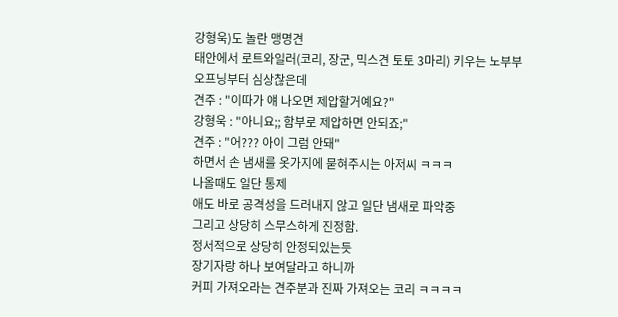강형욱)도 놀란 맹명견
태안에서 로트와일러(코리, 장군, 믹스견 토토 3마리) 키우는 노부부
오프닝부터 심상찮은데
견주 : "이따가 얘 나오면 제압할거예요?"
강형욱 : "아니요;; 함부로 제압하면 안되죠;"
견주 : "어??? 아이 그럼 안돼"
하면서 손 냄새를 옷가지에 묻혀주시는 아저씨 ㅋㅋㅋ
나올때도 일단 통제
애도 바로 공격성을 드러내지 않고 일단 냄새로 파악중
그리고 상당히 스무스하게 진정함.
정서적으로 상당히 안정되있는듯
장기자랑 하나 보여달라고 하니까
커피 가져오라는 견주분과 진짜 가져오는 코리 ㅋㅋㅋㅋ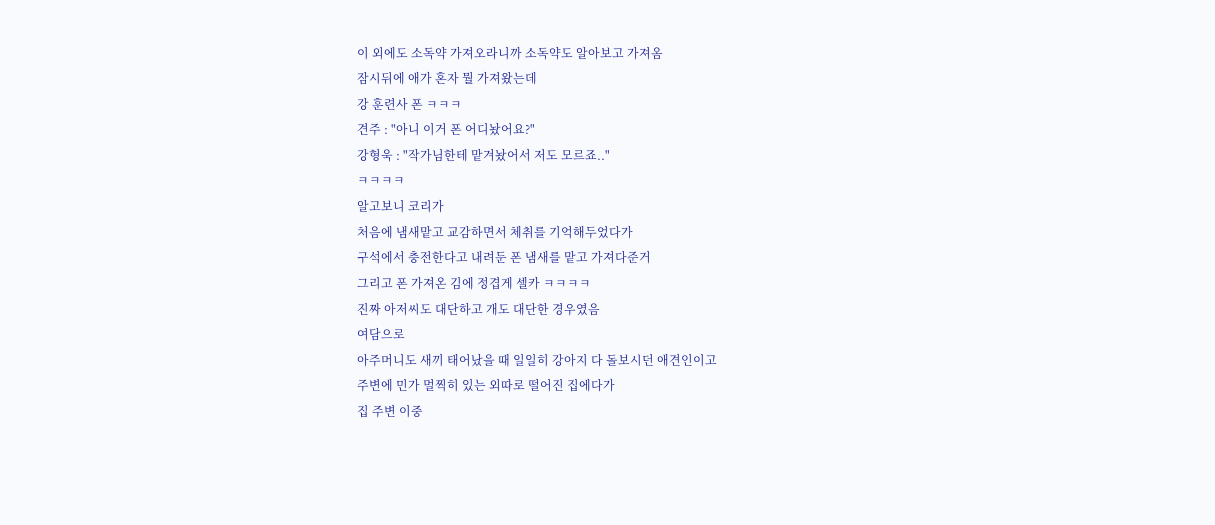이 외에도 소독약 가져오라니까 소독약도 알아보고 가져옴
잠시뒤에 애가 혼자 뭘 가져왔는데
강 훈련사 폰 ㅋㅋㅋ
견주 : "아니 이거 폰 어디놨어요?"
강형욱 : "작가님한테 맡겨놨어서 저도 모르죠.."
ㅋㅋㅋㅋ
알고보니 코리가
처음에 냄새맡고 교감하면서 체취를 기억해두었다가
구석에서 충전한다고 내려둔 폰 냄새를 맡고 가져다준거
그리고 폰 가져온 김에 정겹게 셀카 ㅋㅋㅋㅋ
진짜 아저씨도 대단하고 개도 대단한 경우였음
여담으로
아주머니도 새끼 태어났을 때 일일히 강아지 다 돌보시던 애견인이고
주변에 민가 멀찍히 있는 외따로 떨어진 집에다가
집 주변 이중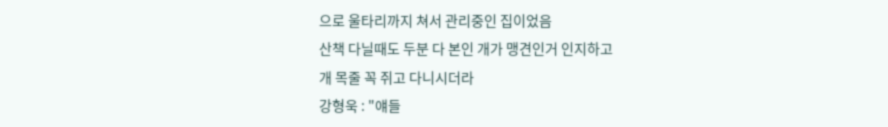으로 울타리까지 쳐서 관리중인 집이었음
산책 다닐때도 두분 다 본인 개가 맹견인거 인지하고
개 목줄 꼭 쥐고 다니시더라
강형욱 : "얘들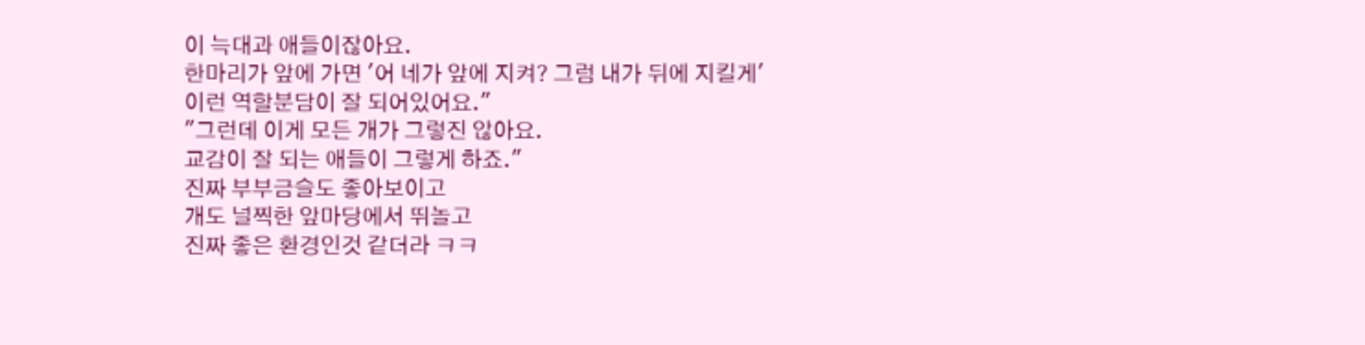이 늑대과 애들이잖아요.
한마리가 앞에 가면 '어 네가 앞에 지켜? 그럼 내가 뒤에 지킬게'
이런 역할분담이 잘 되어있어요."
"그런데 이게 모든 개가 그렇진 않아요.
교감이 잘 되는 애들이 그렇게 하죠."
진짜 부부금슬도 좋아보이고
개도 널찍한 앞마당에서 뛰놀고
진짜 좋은 환경인것 같더라 ㅋㅋ